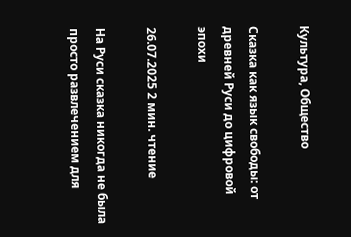Культура, Общество

Сказка как язык свободы: от древней Руси до цифровой эпохи

26.07.2025 2 мин. чтение

На Руси сказка никогда не была просто развлечением для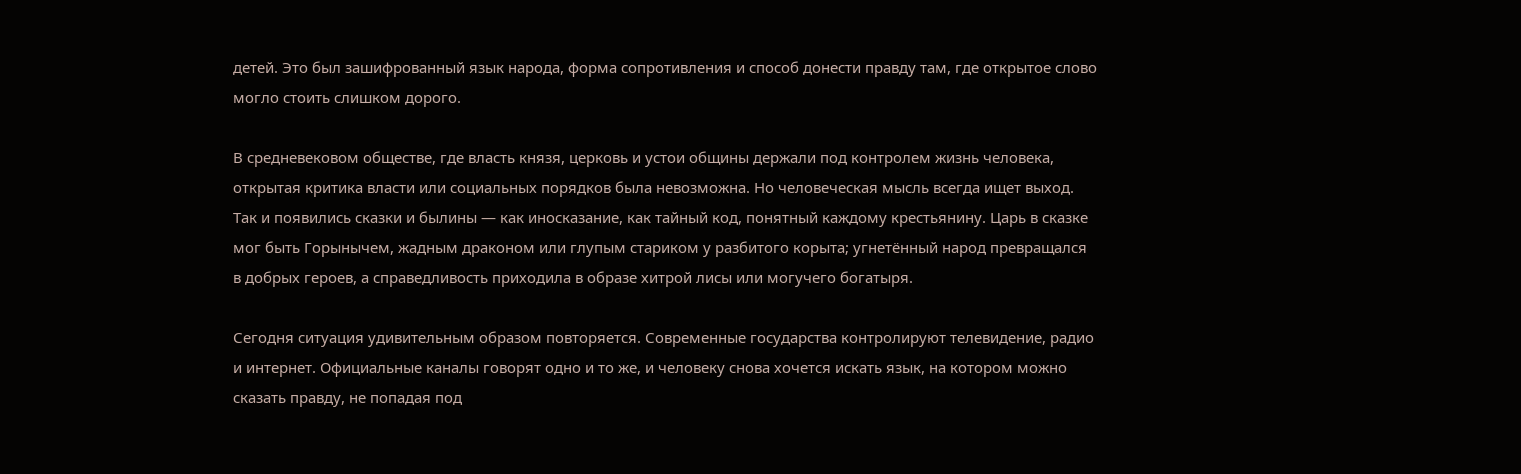детей. Это был зашифрованный язык народа, форма сопротивления и способ донести правду там, где открытое слово могло стоить слишком дорого.

В средневековом обществе, где власть князя, церковь и устои общины держали под контролем жизнь человека, открытая критика власти или социальных порядков была невозможна. Но человеческая мысль всегда ищет выход. Так и появились сказки и былины — как иносказание, как тайный код, понятный каждому крестьянину. Царь в сказке мог быть Горынычем, жадным драконом или глупым стариком у разбитого корыта; угнетённый народ превращался в добрых героев, а справедливость приходила в образе хитрой лисы или могучего богатыря.

Сегодня ситуация удивительным образом повторяется. Современные государства контролируют телевидение, радио и интернет. Официальные каналы говорят одно и то же, и человеку снова хочется искать язык, на котором можно сказать правду, не попадая под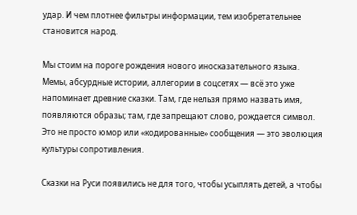удар. И чем плотнее фильтры информации, тем изобретательнее становится народ.

Мы стоим на пороге рождения нового иносказательного языка. Мемы, абсурдные истории, аллегории в соцсетях — всё это уже напоминает древние сказки. Там, где нельзя прямо назвать имя, появляются образы; там, где запрещают слово, рождается символ. Это не просто юмор или «кодированные» сообщения — это эволюция культуры сопротивления.

Сказки на Руси появились не для того, чтобы усыплять детей, а чтобы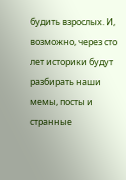будить взрослых. И, возможно, через сто лет историки будут разбирать наши мемы, посты и странные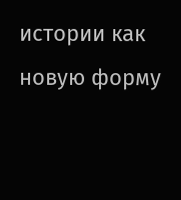истории как новую форму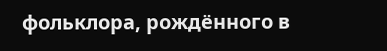фольклора, рождённого в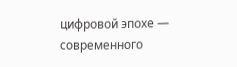цифровой эпохе — современного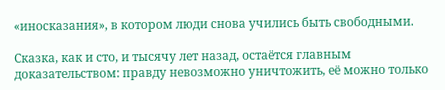«иносказания», в котором люди снова учились быть свободными.

Сказка, как и сто, и тысячу лет назад, остаётся главным доказательством: правду невозможно уничтожить, её можно только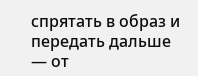спрятать в образ и передать дальше — от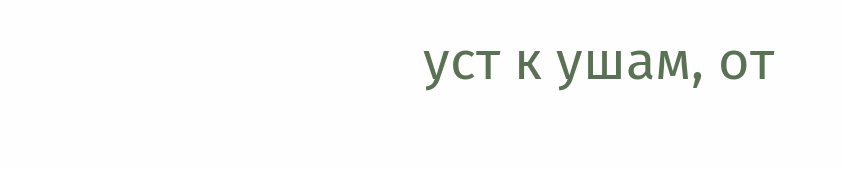уст к ушам, от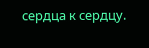сердца к сердцу.